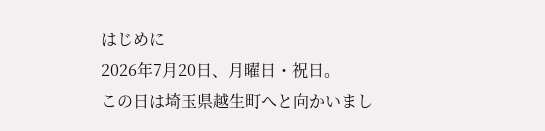はじめに
2026年7月20日、月曜日・祝日。
この日は埼玉県越生町へと向かいまし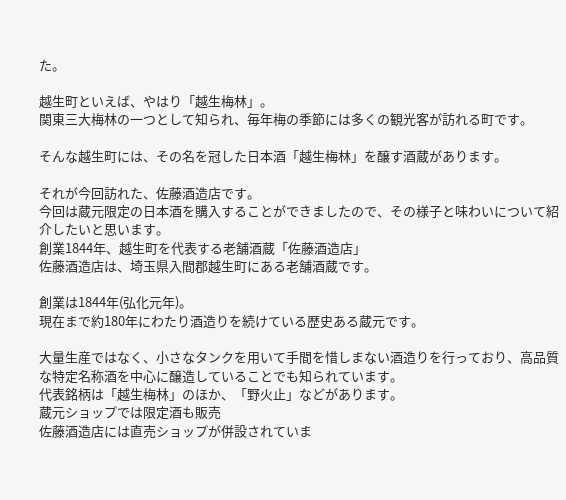た。

越生町といえば、やはり「越生梅林」。
関東三大梅林の一つとして知られ、毎年梅の季節には多くの観光客が訪れる町です。

そんな越生町には、その名を冠した日本酒「越生梅林」を醸す酒蔵があります。

それが今回訪れた、佐藤酒造店です。
今回は蔵元限定の日本酒を購入することができましたので、その様子と味わいについて紹介したいと思います。
創業1844年、越生町を代表する老舗酒蔵「佐藤酒造店」
佐藤酒造店は、埼玉県入間郡越生町にある老舗酒蔵です。

創業は1844年(弘化元年)。
現在まで約180年にわたり酒造りを続けている歴史ある蔵元です。

大量生産ではなく、小さなタンクを用いて手間を惜しまない酒造りを行っており、高品質な特定名称酒を中心に醸造していることでも知られています。
代表銘柄は「越生梅林」のほか、「野火止」などがあります。
蔵元ショップでは限定酒も販売
佐藤酒造店には直売ショップが併設されていま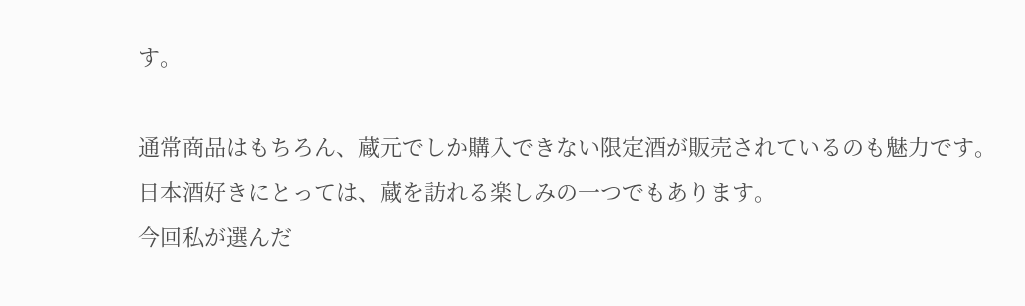す。

通常商品はもちろん、蔵元でしか購入できない限定酒が販売されているのも魅力です。
日本酒好きにとっては、蔵を訪れる楽しみの一つでもあります。
今回私が選んだ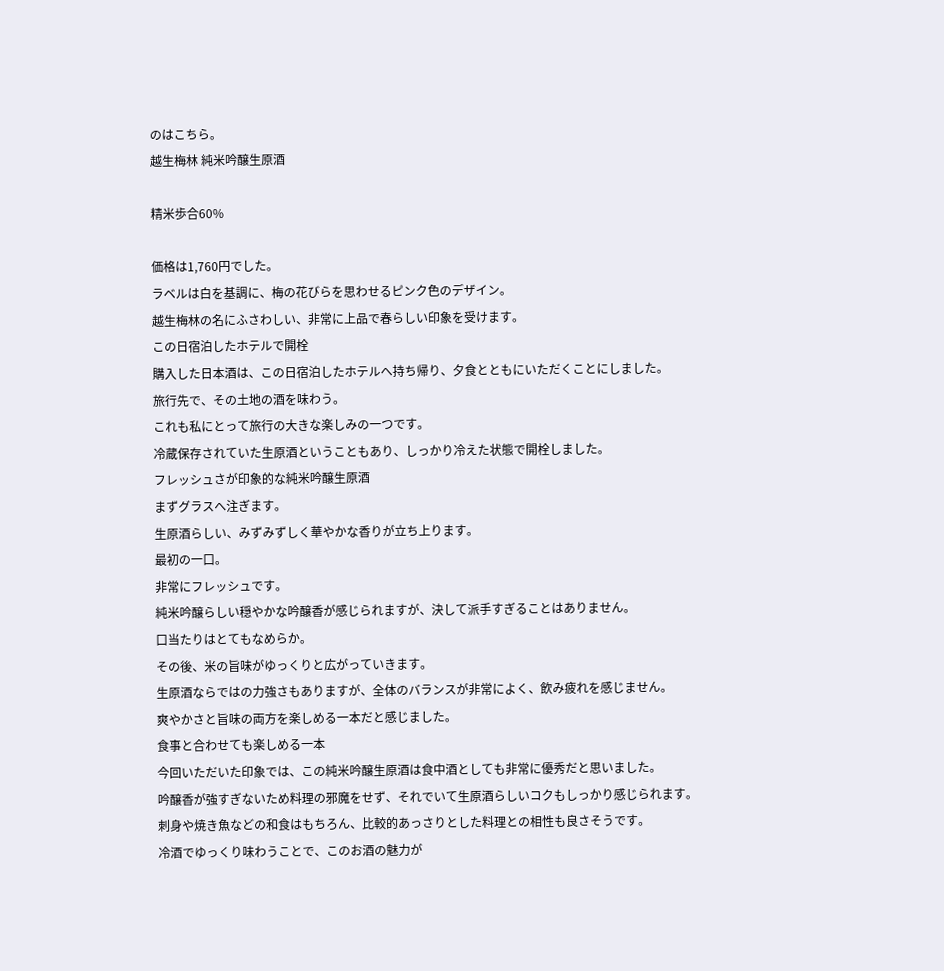のはこちら。
越生梅林 純米吟醸生原酒

精米歩合60%

価格は1,760円でした。
ラベルは白を基調に、梅の花びらを思わせるピンク色のデザイン。
越生梅林の名にふさわしい、非常に上品で春らしい印象を受けます。
この日宿泊したホテルで開栓
購入した日本酒は、この日宿泊したホテルへ持ち帰り、夕食とともにいただくことにしました。
旅行先で、その土地の酒を味わう。
これも私にとって旅行の大きな楽しみの一つです。
冷蔵保存されていた生原酒ということもあり、しっかり冷えた状態で開栓しました。
フレッシュさが印象的な純米吟醸生原酒
まずグラスへ注ぎます。
生原酒らしい、みずみずしく華やかな香りが立ち上ります。
最初の一口。
非常にフレッシュです。
純米吟醸らしい穏やかな吟醸香が感じられますが、決して派手すぎることはありません。
口当たりはとてもなめらか。
その後、米の旨味がゆっくりと広がっていきます。
生原酒ならではの力強さもありますが、全体のバランスが非常によく、飲み疲れを感じません。
爽やかさと旨味の両方を楽しめる一本だと感じました。
食事と合わせても楽しめる一本
今回いただいた印象では、この純米吟醸生原酒は食中酒としても非常に優秀だと思いました。
吟醸香が強すぎないため料理の邪魔をせず、それでいて生原酒らしいコクもしっかり感じられます。
刺身や焼き魚などの和食はもちろん、比較的あっさりとした料理との相性も良さそうです。
冷酒でゆっくり味わうことで、このお酒の魅力が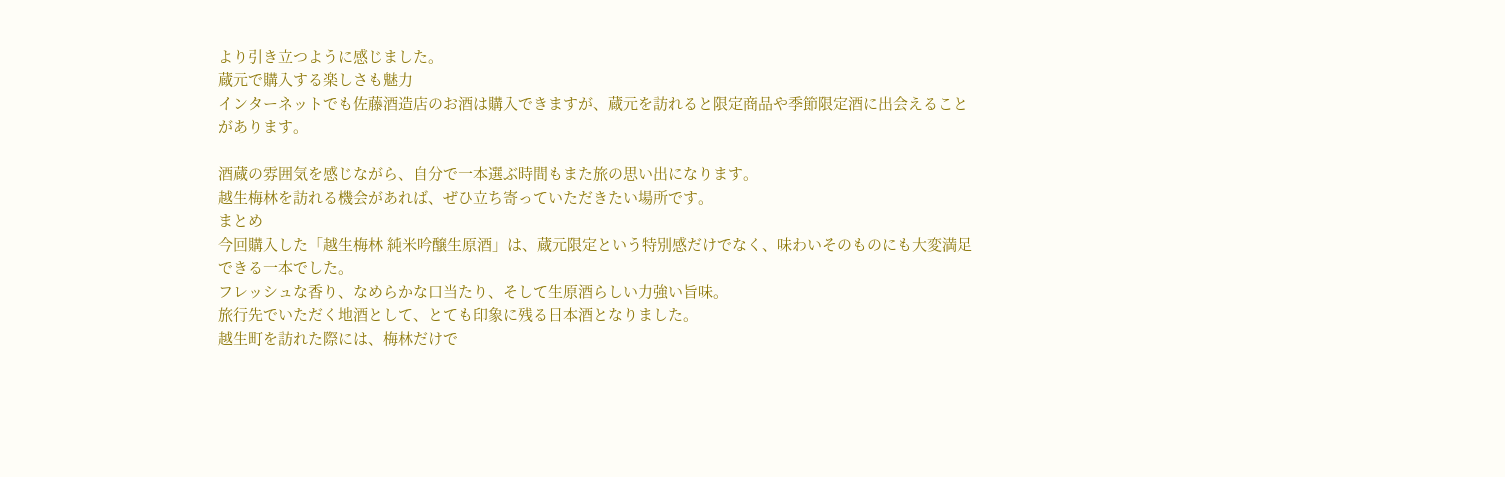より引き立つように感じました。
蔵元で購入する楽しさも魅力
インターネットでも佐藤酒造店のお酒は購入できますが、蔵元を訪れると限定商品や季節限定酒に出会えることがあります。

酒蔵の雰囲気を感じながら、自分で一本選ぶ時間もまた旅の思い出になります。
越生梅林を訪れる機会があれば、ぜひ立ち寄っていただきたい場所です。
まとめ
今回購入した「越生梅林 純米吟醸生原酒」は、蔵元限定という特別感だけでなく、味わいそのものにも大変満足できる一本でした。
フレッシュな香り、なめらかな口当たり、そして生原酒らしい力強い旨味。
旅行先でいただく地酒として、とても印象に残る日本酒となりました。
越生町を訪れた際には、梅林だけで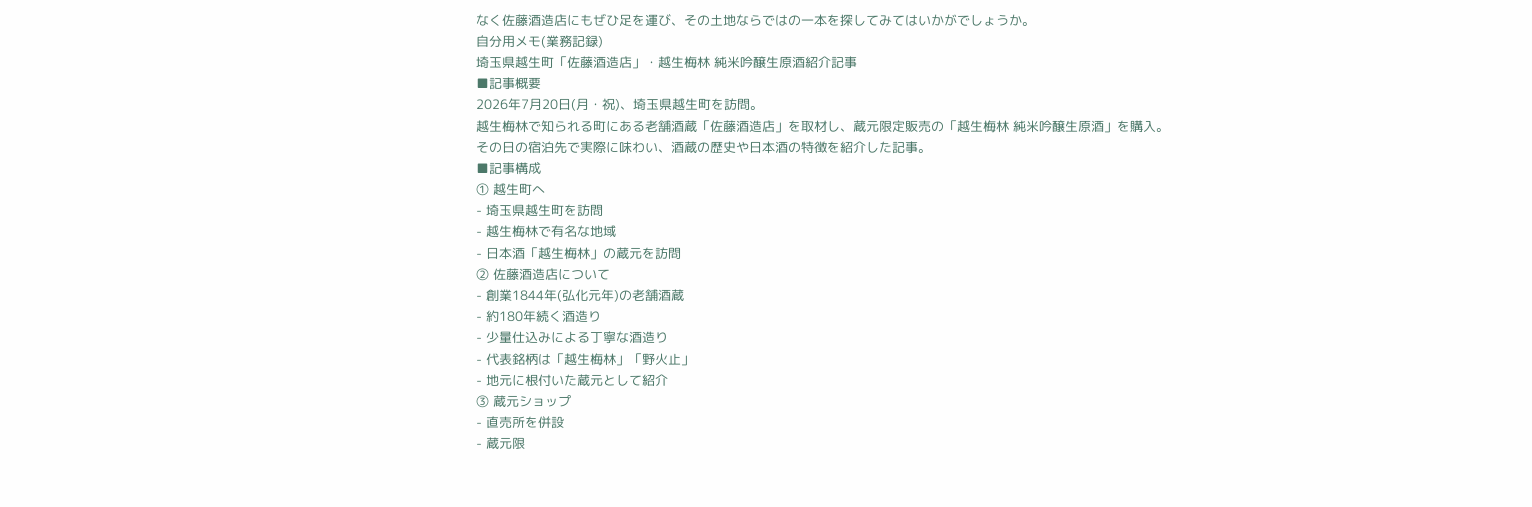なく佐藤酒造店にもぜひ足を運び、その土地ならではの一本を探してみてはいかがでしょうか。
自分用メモ(業務記録)
埼玉県越生町「佐藤酒造店」・越生梅林 純米吟醸生原酒紹介記事
■記事概要
2026年7月20日(月・祝)、埼玉県越生町を訪問。
越生梅林で知られる町にある老舗酒蔵「佐藤酒造店」を取材し、蔵元限定販売の「越生梅林 純米吟醸生原酒」を購入。
その日の宿泊先で実際に味わい、酒蔵の歴史や日本酒の特徴を紹介した記事。
■記事構成
① 越生町へ
- 埼玉県越生町を訪問
- 越生梅林で有名な地域
- 日本酒「越生梅林」の蔵元を訪問
② 佐藤酒造店について
- 創業1844年(弘化元年)の老舗酒蔵
- 約180年続く酒造り
- 少量仕込みによる丁寧な酒造り
- 代表銘柄は「越生梅林」「野火止」
- 地元に根付いた蔵元として紹介
③ 蔵元ショップ
- 直売所を併設
- 蔵元限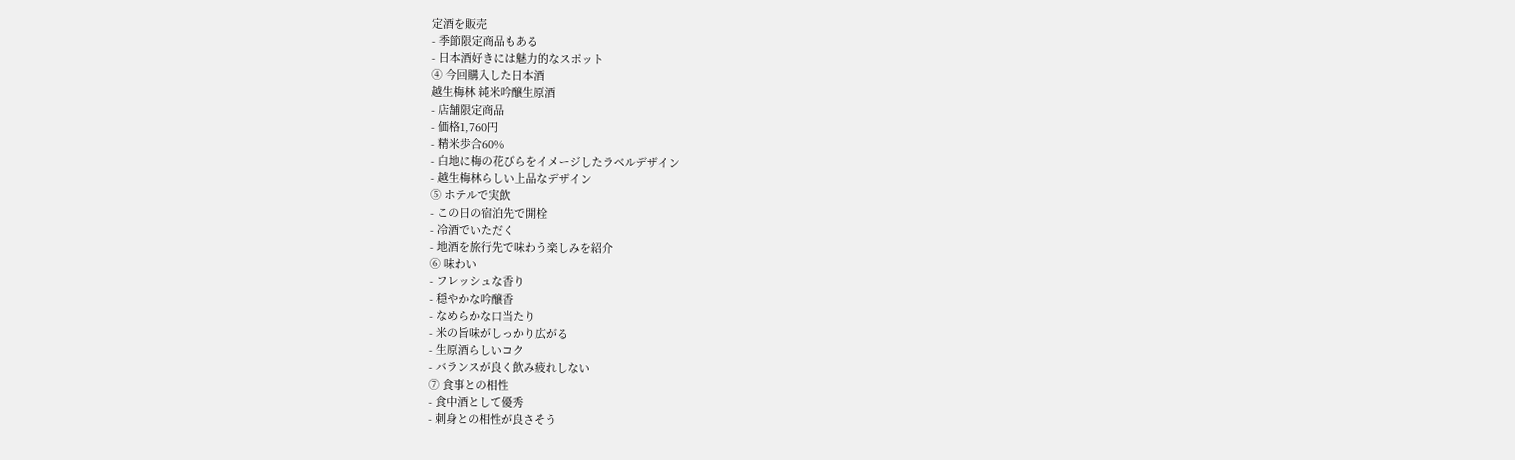定酒を販売
- 季節限定商品もある
- 日本酒好きには魅力的なスポット
④ 今回購入した日本酒
越生梅林 純米吟醸生原酒
- 店舗限定商品
- 価格1,760円
- 精米歩合60%
- 白地に梅の花びらをイメージしたラベルデザイン
- 越生梅林らしい上品なデザイン
⑤ ホテルで実飲
- この日の宿泊先で開栓
- 冷酒でいただく
- 地酒を旅行先で味わう楽しみを紹介
⑥ 味わい
- フレッシュな香り
- 穏やかな吟醸香
- なめらかな口当たり
- 米の旨味がしっかり広がる
- 生原酒らしいコク
- バランスが良く飲み疲れしない
⑦ 食事との相性
- 食中酒として優秀
- 刺身との相性が良さそう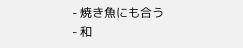- 焼き魚にも合う
- 和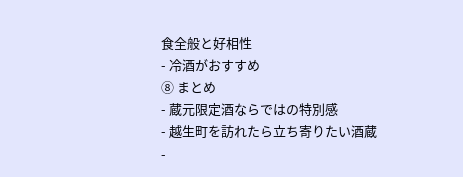食全般と好相性
- 冷酒がおすすめ
⑧ まとめ
- 蔵元限定酒ならではの特別感
- 越生町を訪れたら立ち寄りたい酒蔵
-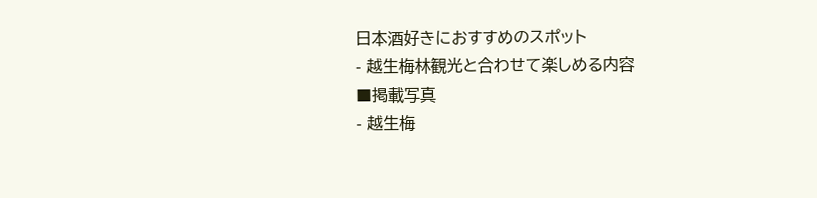日本酒好きにおすすめのスポット
- 越生梅林観光と合わせて楽しめる内容
■掲載写真
- 越生梅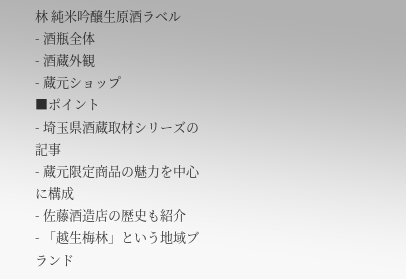林 純米吟醸生原酒ラベル
- 酒瓶全体
- 酒蔵外観
- 蔵元ショップ
■ポイント
- 埼玉県酒蔵取材シリーズの記事
- 蔵元限定商品の魅力を中心に構成
- 佐藤酒造店の歴史も紹介
- 「越生梅林」という地域ブランド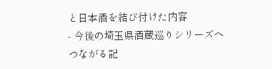と日本酒を結び付けた内容
- 今後の埼玉県酒蔵巡りシリーズへつながる記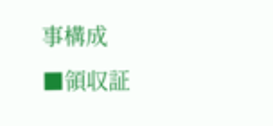事構成
■領収証